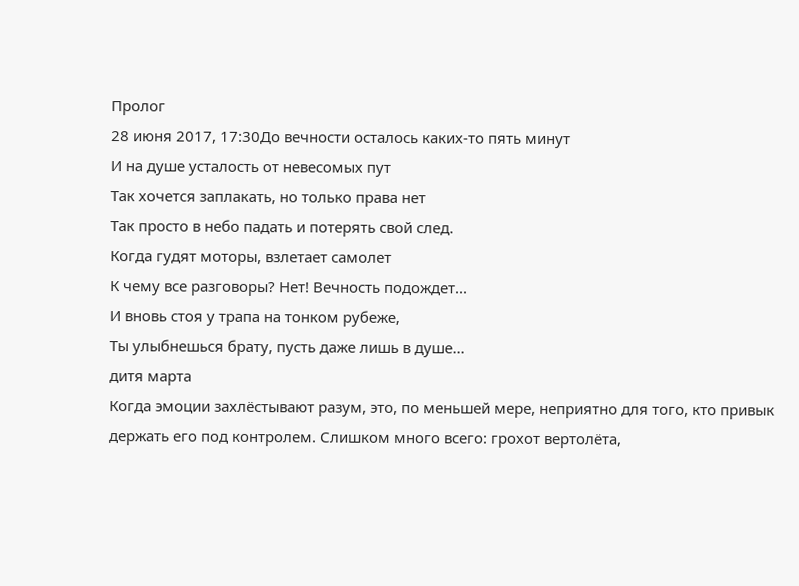Пролог
28 июня 2017, 17:30До вечности осталось каких-то пять минут
И на душе усталость от невесомых пут
Так хочется заплакать, но только права нет
Так просто в небо падать и потерять свой след.
Когда гудят моторы, взлетает самолет
К чему все разговоры? Нет! Вечность подождет...
И вновь стоя у трапа на тонком рубеже,
Ты улыбнешься брату, пусть даже лишь в душе...
дитя марта
Когда эмоции захлёстывают разум, это, по меньшей мере, неприятно для того, кто привык держать его под контролем. Слишком много всего: грохот вертолёта,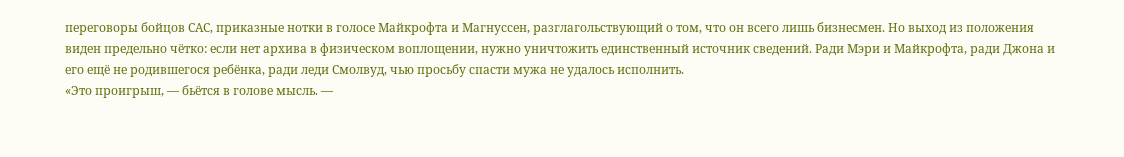переговоры бойцов САС, приказные нотки в голосе Майкрофта и Магнуссен, разглагольствующий о том, что он всего лишь бизнесмен. Но выход из положения виден предельно чётко: если нет архива в физическом воплощении, нужно уничтожить единственный источник сведений. Ради Мэри и Майкрофта, ради Джона и его ещё не родившегося ребёнка, ради леди Смолвуд, чью просьбу спасти мужа не удалось исполнить.
«Это проигрыш, — бьётся в голове мысль. —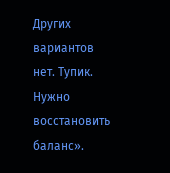Других вариантов нет. Тупик. Нужно восстановить баланс».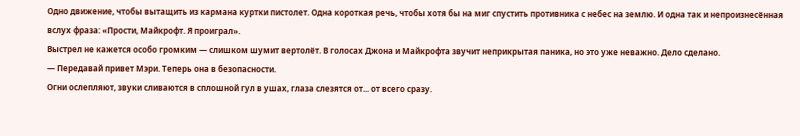Одно движение, чтобы вытащить из кармана куртки пистолет. Одна короткая речь, чтобы хотя бы на миг спустить противника с небес на землю. И одна так и непроизнесённая вслух фраза: «Прости, Майкрофт. Я проиграл».
Выстрел не кажется особо громким — слишком шумит вертолёт. В голосах Джона и Майкрофта звучит неприкрытая паника, но это уже неважно. Дело сделано.
— Передавай привет Мэри. Теперь она в безопасности.
Огни ослепляют, звуки сливаются в сплошной гул в ушах, глаза слезятся от... от всего сразу.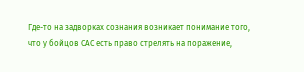Где-то на задворках сознания возникает понимание того, что у бойцов САС есть право стрелять на поражение,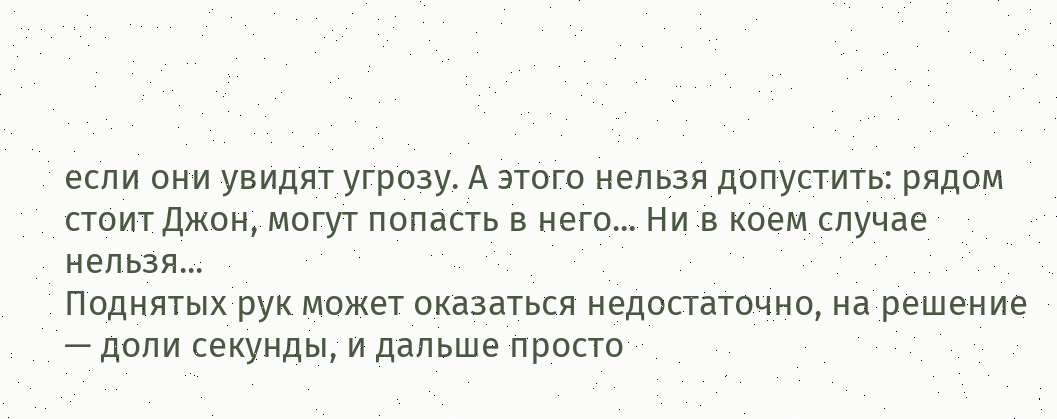если они увидят угрозу. А этого нельзя допустить: рядом стоит Джон, могут попасть в него... Ни в коем случае нельзя...
Поднятых рук может оказаться недостаточно, на решение — доли секунды, и дальше просто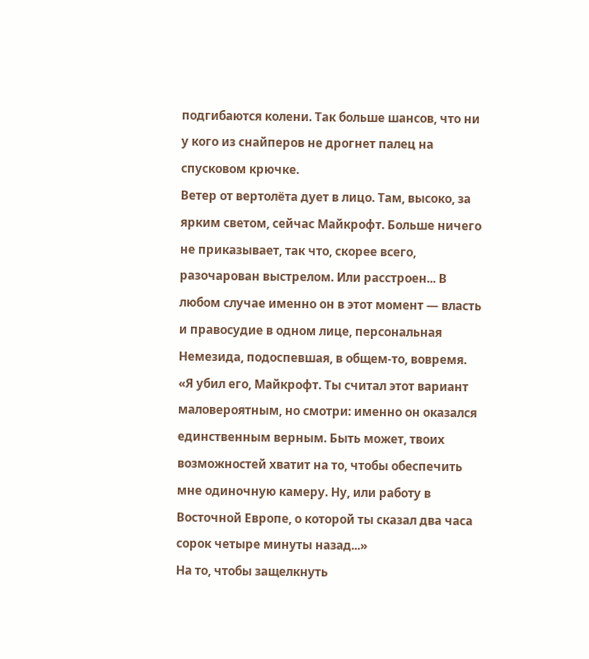подгибаются колени. Так больше шансов, что ни у кого из снайперов не дрогнет палец на спусковом крючке.
Ветер от вертолёта дует в лицо. Там, высоко, за ярким светом, сейчас Майкрофт. Больше ничего не приказывает, так что, скорее всего, разочарован выстрелом. Или расстроен... В любом случае именно он в этот момент — власть и правосудие в одном лице, персональная Немезида, подоспевшая, в общем-то, вовремя.
«Я убил его, Майкрофт. Ты считал этот вариант маловероятным, но смотри: именно он оказался единственным верным. Быть может, твоих возможностей хватит на то, чтобы обеспечить мне одиночную камеру. Ну, или работу в Восточной Европе, о которой ты сказал два часа сорок четыре минуты назад...»
На то, чтобы защелкнуть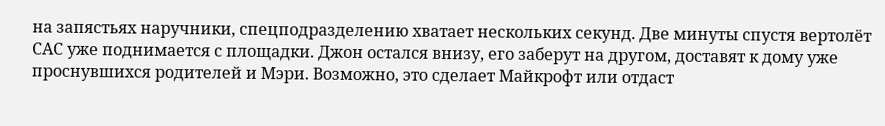на запястьях наручники, спецподразделению хватает нескольких секунд. Две минуты спустя вертолёт САС уже поднимается с площадки. Джон остался внизу, его заберут на другом, доставят к дому уже проснувшихся родителей и Мэри. Возможно, это сделает Майкрофт или отдаст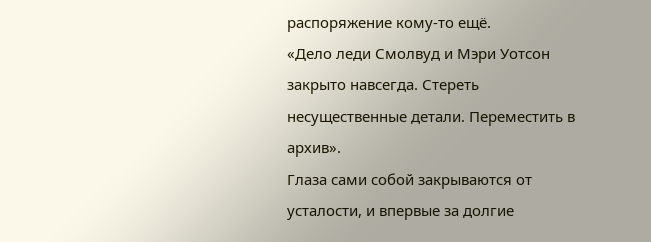распоряжение кому-то ещё.
«Дело леди Смолвуд и Мэри Уотсон закрыто навсегда. Стереть несущественные детали. Переместить в архив».
Глаза сами собой закрываются от усталости, и впервые за долгие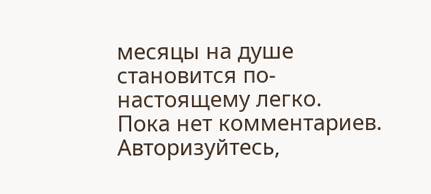месяцы на душе становится по-настоящему легко.
Пока нет комментариев. Авторизуйтесь,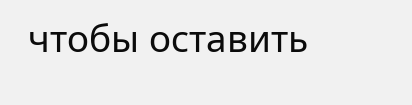чтобы оставить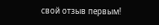свой отзыв первым!